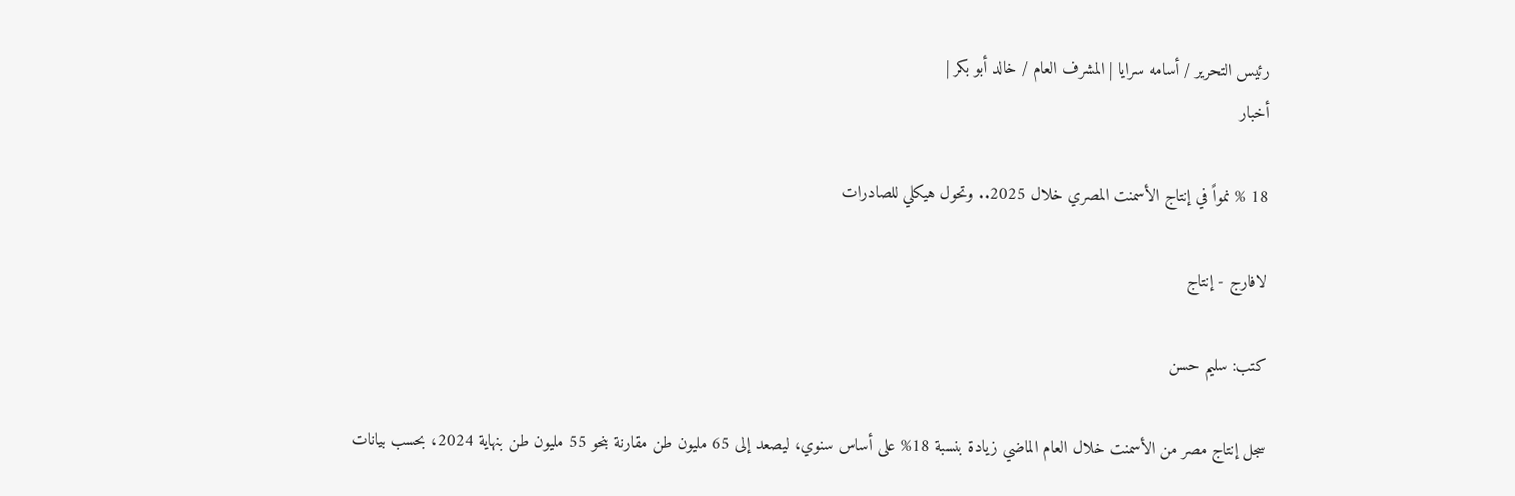رئيس التحرير / أسامه سرايا | المشرف العام / خالد أبو بكر |
أخبار

18 % نمواً في إنتاج الأسمنت المصري خلال 2025.. وتحول هيكلي للصادرات

لافارج - إنتاج

كتب: سليم حسن

سجل إنتاج مصر من الأسمنت خلال العام الماضي زيادة بنسبة 18% على أساس سنوي، ليصعد إلى 65 مليون طن مقارنة بنحو 55 مليون طن بنهاية 2024، بحسب بيانات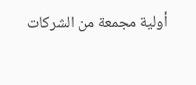أولية مجمعة من الشركات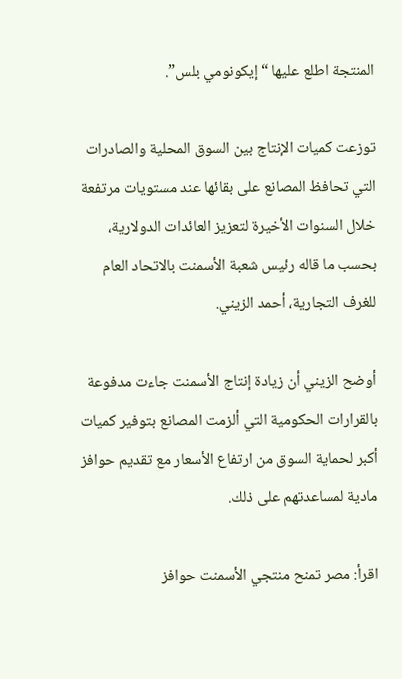المنتجة اطلع عليها “إيكونومي بلس”.

توزعت كميات الإنتاج بين السوق المحلية والصادرات التي تحافظ المصانع على بقائها عند مستويات مرتفعة خلال السنوات الأخيرة لتعزيز العائدات الدولارية، بحسب ما قاله رئيس شعبة الأسمنت بالاتحاد العام للغرف التجارية، أحمد الزيني.

أوضح الزيني أن زيادة إنتاج الأسمنت جاءت مدفوعة بالقرارات الحكومية التي ألزمت المصانع بتوفير كميات أكبر لحماية السوق من ارتفاع الأسعار مع تقديم حوافز مادية لمساعدتهم على ذلك.

اقرأ: مصر تمنح منتجي الأسمنت حوافز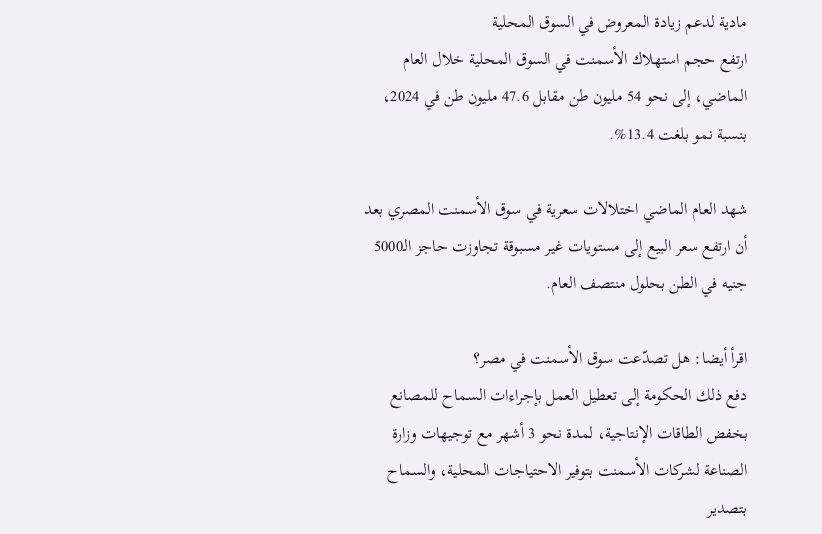مادية لدعم زيادة المعروض في السوق المحلية
ارتفع حجم استهلاك الأسمنت في السوق المحلية خلال العام الماضي، إلى نحو 54 مليون طن مقابل 47.6 مليون طن في 2024، بنسبة نمو بلغت 13.4%.

شهد العام الماضي اختلالات سعرية في سوق الأسمنت المصري بعد أن ارتفع سعر البيع إلى مستويات غير مسبوقة تجاوزت حاجز الـ5000 جنيه في الطن بحلول منتصف العام.

اقرأ أيضا: هل تصدّعت سوق الأسمنت في مصر؟
دفع ذلك الحكومة إلى تعطيل العمل بإجراءات السماح للمصانع بخفض الطاقات الإنتاجية، لمدة نحو 3 أشهر مع توجيهات وزارة الصناعة لشركات الأسمنت بتوفير الاحتياجات المحلية، والسماح بتصدير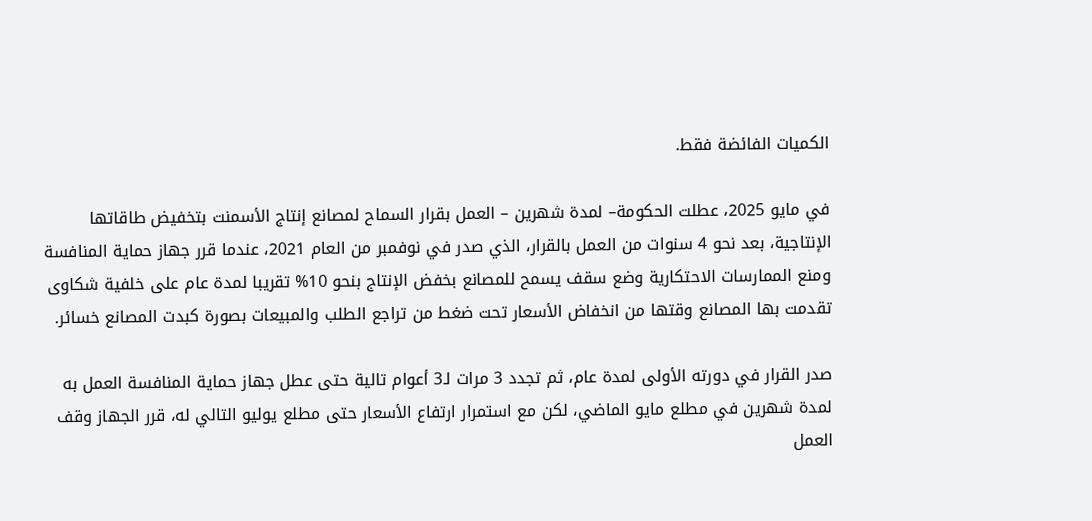الكميات الفائضة فقط.

في مايو 2025، عطلت الحكومة– لمدة شهرين – العمل بقرار السماح لمصانع إنتاج الأسمنت بتخفيض طاقاتها الإنتاجية، بعد نحو 4 سنوات من العمل بالقرار، الذي صدر في نوفمبر من العام 2021، عندما قرر جهاز حماية المنافسة ومنع الممارسات الاحتكارية وضع سقف يسمح للمصانع بخفض الإنتاج بنحو 10% تقريبا لمدة عام على خلفية شكاوى تقدمت بها المصانع وقتها من انخفاض الأسعار تحت ضغط من تراجع الطلب والمبيعات بصورة كبدت المصانع خسائر.

صدر القرار في دورته الأولى لمدة عام، ثم تجدد 3 مرات لـ3 أعوام تالية حتى عطل جهاز حماية المنافسة العمل به لمدة شهرين في مطلع مايو الماضي، لكن مع استمرار ارتفاع الأسعار حتى مطلع يوليو التالي له، قرر الجهاز وقف العمل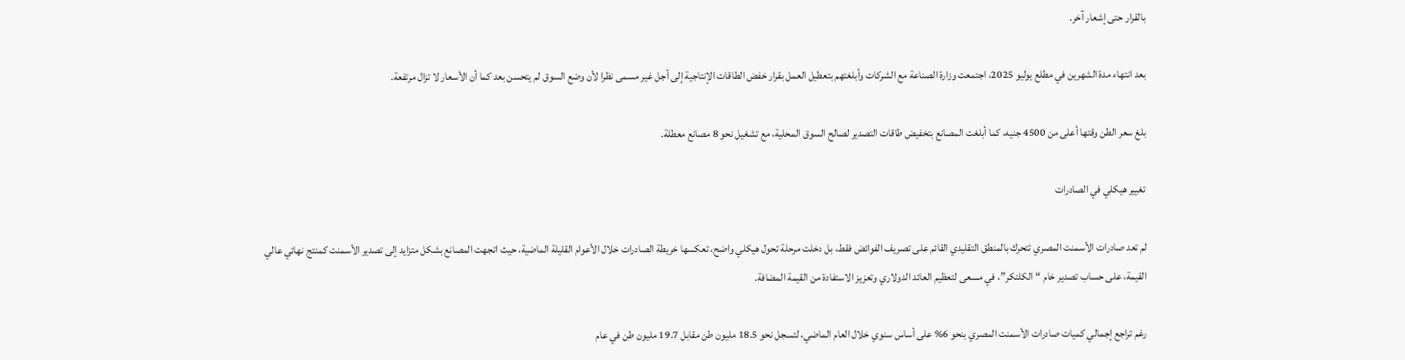بالقرار حتى إشعار آخر.

بعد انتهاء مدة الشهرين في مطلع يوليو 2025، اجتمعت وزارة الصناعة مع الشركات وأبلغتهم بتعطيل العمل بقرار خفض الطاقات الإنتاجية إلى أجل غير مسمى نظرا لأن وضع السوق لم يتحسن بعد كما أن الأسعار لا تزال مرتفعة.

بلغ سعر الطن وقتها أعلى من 4500 جنيه، كما أبلغت المصانع بتخفيض طاقات التصدير لصالح السوق المحلية، مع تشغيل نحو 8 مصانع معطلة.

تغيير هيكلي في الصادرات

لم تعد صادرات الأسمنت المصري تتحرك بالمنطق التقليدي القائم على تصريف الفوائض فقط، بل دخلت مرحلة تحول هيكلي واضح، تعكسها خريطة الصادرات خلال الأعوام القليلة الماضية، حيث اتجهت المصانع بشكل متزايد إلى تصدير الأسمنت كمنتج نهائي عالي القيمة، على حساب تصدير خام “الكلنكر”، في مسعى لتعظيم العائد الدولاري وتعزيز الاستفادة من القيمة المضافة.

رغم تراجع إجمالي كميات صادرات الأسمنت المصري بنحو 6% على أساس سنوي خلال العام الماضي، لتسجل نحو 18.5 مليون طن مقابل 19.7 مليون طن في عام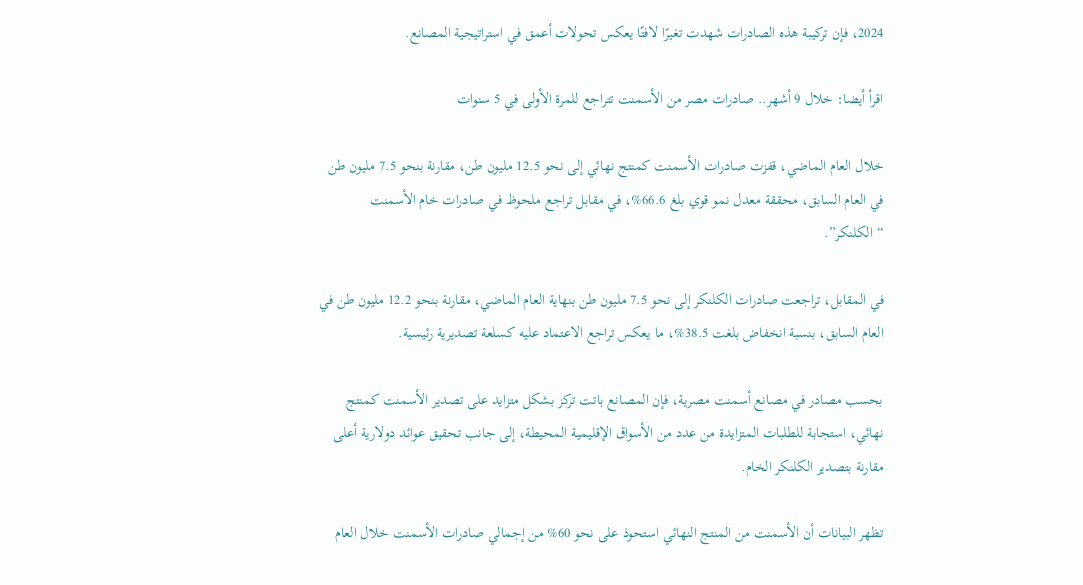2024، فإن تركيبة هذه الصادرات شهدت تغيرًا لافتًا يعكس تحولات أعمق في استراتيجية المصانع.

اقرأ أيضا: خلال 9 أشهر.. صادرات مصر من الأسمنت تتراجع للمرة الأولى في 5 سنوات

خلال العام الماضي، قفزت صادرات الأسمنت كمنتج نهائي إلى نحو 12.5 مليون طن، مقارنة بنحو 7.5 مليون طن في العام السابق، محققة معدل نمو قوي بلغ 66.6%، في مقابل تراجع ملحوظ في صادرات خام الأسمنت “الكلنكر”.

في المقابل، تراجعت صادرات الكلنكر إلى نحو 7.5 مليون طن بنهاية العام الماضي، مقارنة بنحو 12.2 مليون طن في العام السابق، بنسبة انخفاض بلغت 38.5%، ما يعكس تراجع الاعتماد عليه كسلعة تصديرية رئيسية.

بحسب مصادر في مصانع أسمنت مصرية، فإن المصانع باتت تركز بشكل متزايد على تصدير الأسمنت كمنتج نهائي، استجابة للطلبات المتزايدة من عدد من الأسواق الإقليمية المحيطة، إلى جانب تحقيق عوائد دولارية أعلى مقارنة بتصدير الكلنكر الخام.

تظهر البيانات أن الأسمنت من المنتج النهائي استحوذ على نحو 60% من إجمالي صادرات الأسمنت خلال العام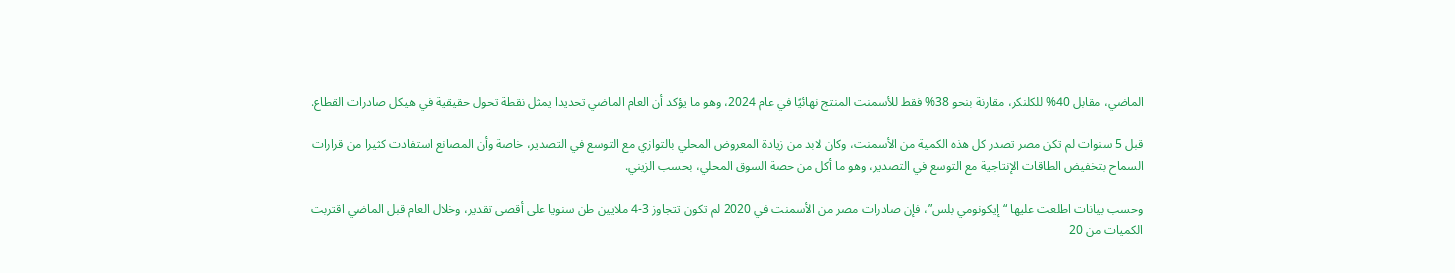الماضي، مقابل 40% للكلنكر، مقارنة بنحو 38% فقط للأسمنت المنتج نهائيًا في عام 2024، وهو ما يؤكد أن العام الماضي تحديدا يمثل نقطة تحول حقيقية في هيكل صادرات القطاع.

قبل 5 سنوات لم تكن مصر تصدر كل هذه الكمية من الأسمنت، وكان لابد من زيادة المعروض المحلي بالتوازي مع التوسع في التصدير، خاصة وأن المصانع استفادت كثيرا من قرارات السماح بتخفيض الطاقات الإنتاجية مع التوسع في التصدير، وهو ما أكل من حصة السوق المحلي، بحسب الزيني.

وحسب بيانات اطلعت عليها “إيكونومي بلس”، فإن صادرات مصر من الأسمنت في 2020 لم تكون تتجاوز 3-4 ملايين طن سنويا على أقصى تقدير، وخلال العام قبل الماضي اقتربت الكميات من 20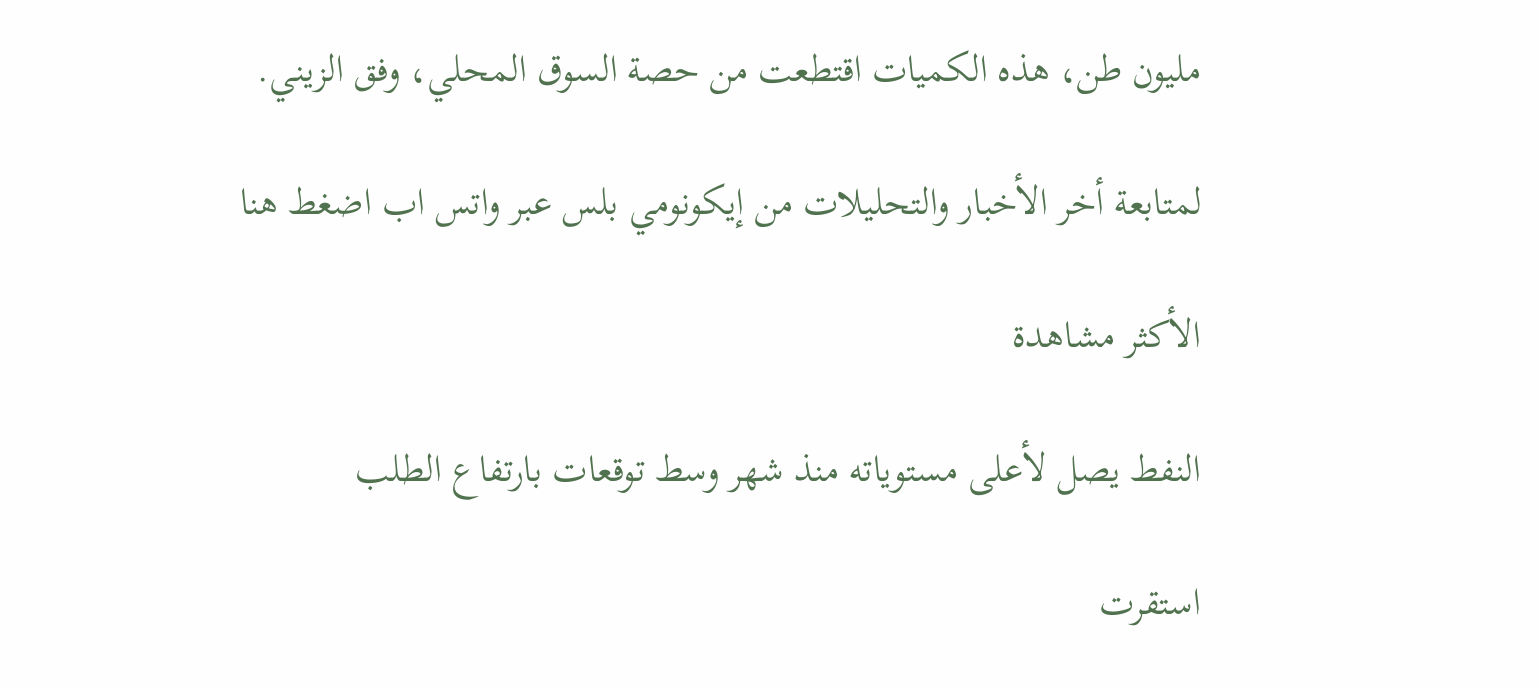مليون طن، هذه الكميات اقتطعت من حصة السوق المحلي، وفق الزيني.

لمتابعة أخر الأخبار والتحليلات من إيكونومي بلس عبر واتس اب اضغط هنا

الأكثر مشاهدة

النفط يصل لأعلى مستوياته منذ شهر وسط توقعات بارتفاع الطلب

استقرت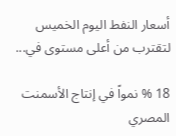أسعار النفط اليوم الخميس لتقترب من أعلى مستوى في...

18 % نمواً في إنتاج الأسمنت المصري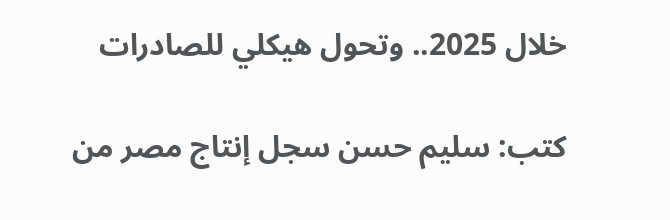خلال 2025.. وتحول هيكلي للصادرات

كتب: سليم حسن سجل إنتاج مصر من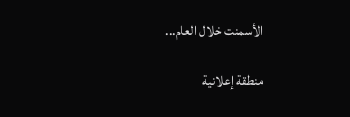الأسمنت خلال العام...

منطقة إعلانية